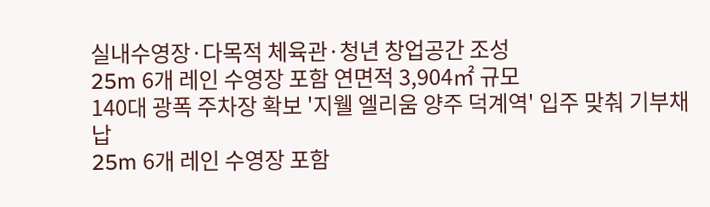실내수영장·다목적 체육관·청년 창업공간 조성
25m 6개 레인 수영장 포함 연면적 3,904㎡ 규모
140대 광폭 주차장 확보 '지웰 엘리움 양주 덕계역' 입주 맞춰 기부채납
25m 6개 레인 수영장 포함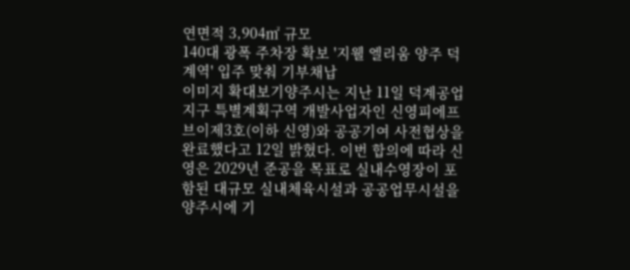연면적 3,904㎡ 규모
140대 광폭 주차장 확보 '지웰 엘리움 양주 덕계역' 입주 맞춰 기부채납
이미지 확대보기양주시는 지난 11일 덕계공업지구 특별계획구역 개발사업자인 신영피에프브이제3호(이하 신영)와 공공기여 사전협상을 완료했다고 12일 밝혔다. 이번 합의에 따라 신영은 2029년 준공을 목표로 실내수영장이 포함된 대규모 실내체육시설과 공공업무시설을 양주시에 기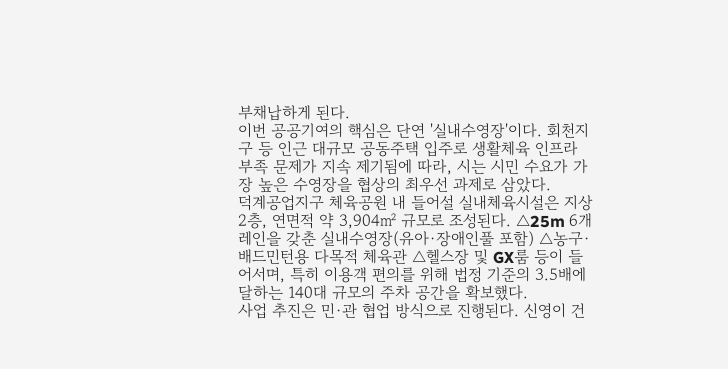부채납하게 된다.
이번 공공기여의 핵심은 단연 '실내수영장'이다. 회천지구 등 인근 대규모 공동주택 입주로 생활체육 인프라 부족 문제가 지속 제기됨에 따라, 시는 시민 수요가 가장 높은 수영장을 협상의 최우선 과제로 삼았다.
덕계공업지구 체육공원 내 들어설 실내체육시설은 지상 2층, 연면적 약 3,904㎡ 규모로 조성된다. △25m 6개 레인을 갖춘 실내수영장(유아·장애인풀 포함) △농구·배드민턴용 다목적 체육관 △헬스장 및 GX룸 등이 들어서며, 특히 이용객 편의를 위해 법정 기준의 3.5배에 달하는 140대 규모의 주차 공간을 확보했다.
사업 추진은 민·관 협업 방식으로 진행된다. 신영이 건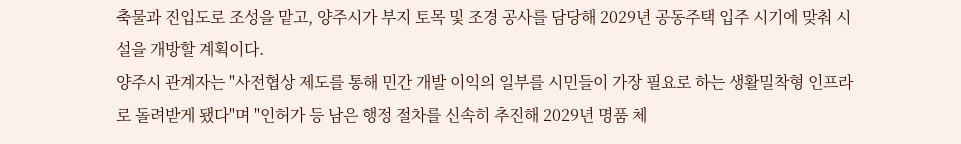축물과 진입도로 조성을 맡고, 양주시가 부지 토목 및 조경 공사를 담당해 2029년 공동주택 입주 시기에 맞춰 시설을 개방할 계획이다.
양주시 관계자는 "사전협상 제도를 통해 민간 개발 이익의 일부를 시민들이 가장 필요로 하는 생활밀착형 인프라로 돌려받게 됐다"며 "인허가 등 남은 행정 절차를 신속히 추진해 2029년 명품 체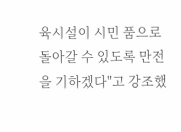육시설이 시민 품으로 돌아갈 수 있도록 만전을 기하겠다"고 강조했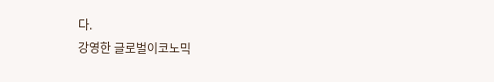다.
강영한 글로벌이코노믹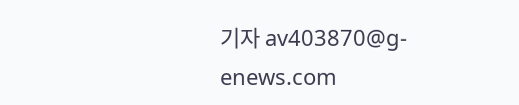기자 av403870@g-enews.com